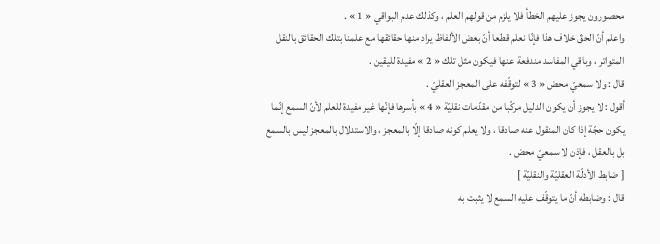محصورون يجوز عليهم الخطأ فلا يلزم من قولهم العلم ، وكذلك عدم البواقي « 1 » .
واعلم أنّ الحقّ خلاف هذا فإنّا نعلم قطعا أنّ بعض الألفاظ يراد منها حقائقها مع علمنا بتلك الحقائق بالنقل المتواتر ، وباقي المفاسد مندفعة عنها فيكون مثل تلك « 2 » مفيدة لليقين .
قال : ولا سمعيّ محض « 3 » لتوقّفه على المعجز العقليّ .
أقول : لا يجوز أن يكون الدليل مركّبا من مقدّمات نقليّة « 4 » بأسرها فإنّها غير مفيدة للعلم لأنّ السمع إنّما يكون حجّة إذا كان المنقول عنه صادقا ، ولا يعلم كونه صادقا إلّا بالمعجز ، والاستدلال بالمعجز ليس بالسمع بل بالعقل ، فإذن لا سمعيّ محض .
[ ضابط الأدلّة العقليّة والنقليّة ]
قال : وضابطه أنّ ما يتوقّف عليه السمع لا يثبت به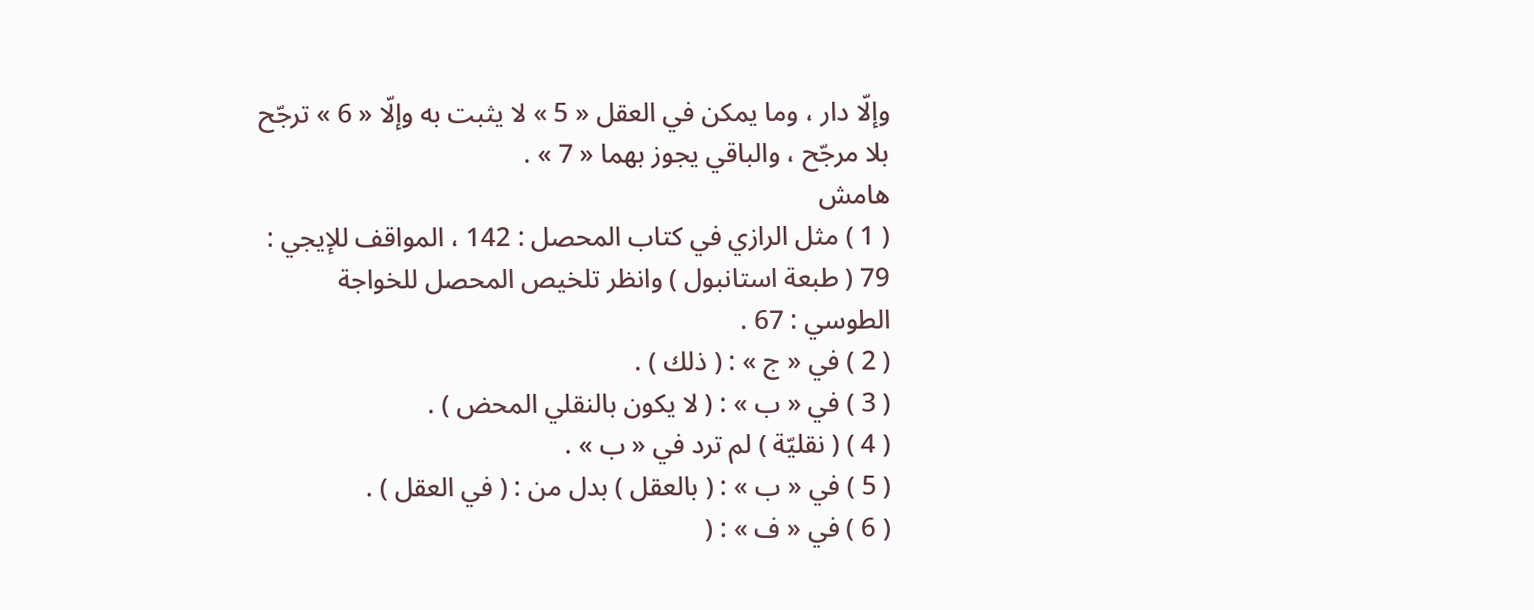وإلّا دار ، وما يمكن في العقل « 5 » لا يثبت به وإلّا « 6 » ترجّح بلا مرجّح ، والباقي يجوز بهما « 7 » .
هامش
( 1 ) مثل الرازي في كتاب المحصل : 142 ، المواقف للإيجي : 79 ( طبعة استانبول ) وانظر تلخيص المحصل للخواجة الطوسي : 67 .
( 2 ) في « ج » : ( ذلك ) .
( 3 ) في « ب » : ( لا يكون بالنقلي المحض ) .
( 4 ) ( نقليّة ) لم ترد في « ب » .
( 5 ) في « ب » : ( بالعقل ) بدل من : ( في العقل ) .
( 6 ) في « ف » : (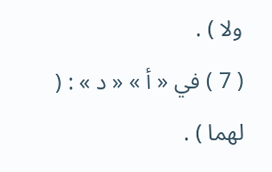ولا ) .
( 7 ) في « أ » « د » : ( لهما ) .